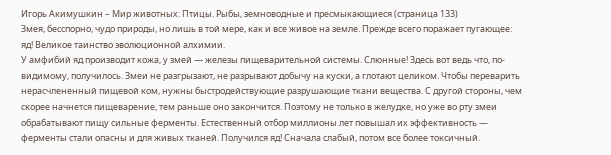Игорь Акимушкин – Мир животных: Птицы. Рыбы, земноводные и пресмыкающиеся (страница 133)
Змея, бесспорно, чудо природы, но лишь в той мере, как и все живое на земле. Прежде всего поражает пугающее: яд! Великое таинство эволюционной алхимии.
У амфибий яд производит кожа, у змей — железы пищеварительной системы. Слюнные! Здесь вот ведь что, по-видимому, получилось. Змеи не разгрызают, не разрывают добычу на куски, а глотают целиком. Чтобы переварить нерасчлененный пищевой ком, нужны быстродействующие разрушающие ткани вещества. С другой стороны, чем скорее начнется пищеварение, тем раньше оно закончится. Поэтому не только в желудке, но уже во рту змеи обрабатывают пищу сильные ферменты. Естественный отбор миллионы лет повышал их эффективность — ферменты стали опасны и для живых тканей. Получился яд! Сначала слабый, потом все более токсичный.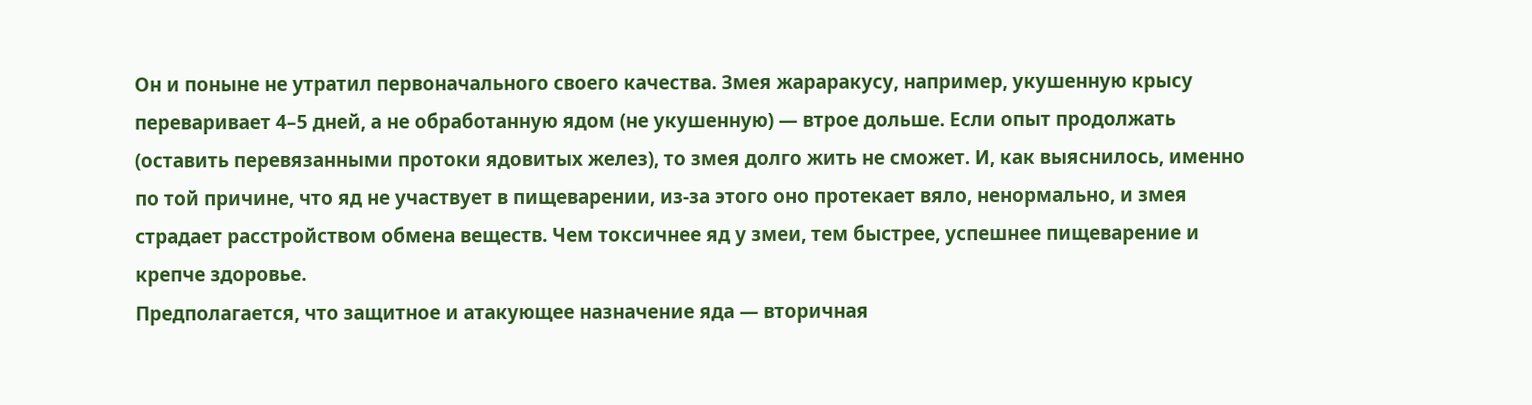Он и поныне не утратил первоначального своего качества. Змея жараракусу, например, укушенную крысу переваривает 4–5 дней, а не обработанную ядом (не укушенную) — втрое дольше. Если опыт продолжать (оставить перевязанными протоки ядовитых желез), то змея долго жить не сможет. И, как выяснилось, именно по той причине, что яд не участвует в пищеварении, из-за этого оно протекает вяло, ненормально, и змея страдает расстройством обмена веществ. Чем токсичнее яд у змеи, тем быстрее, успешнее пищеварение и крепче здоровье.
Предполагается, что защитное и атакующее назначение яда — вторичная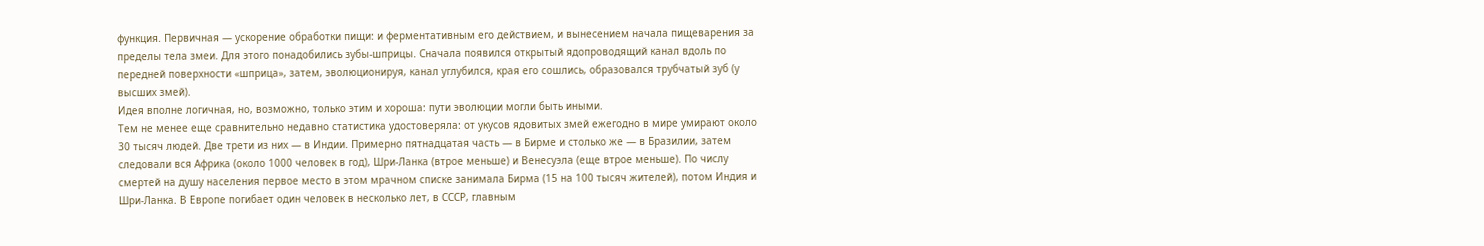функция. Первичная — ускорение обработки пищи: и ферментативным его действием, и вынесением начала пищеварения за пределы тела змеи. Для этого понадобились зубы-шприцы. Сначала появился открытый ядопроводящий канал вдоль по передней поверхности «шприца», затем, эволюционируя, канал углубился, края его сошлись, образовался трубчатый зуб (у высших змей).
Идея вполне логичная, но, возможно, только этим и хороша: пути эволюции могли быть иными.
Тем не менее еще сравнительно недавно статистика удостоверяла: от укусов ядовитых змей ежегодно в мире умирают около 30 тысяч людей. Две трети из них — в Индии. Примерно пятнадцатая часть — в Бирме и столько же — в Бразилии, затем следовали вся Африка (около 1000 человек в год), Шри-Ланка (втрое меньше) и Венесуэла (еще втрое меньше). По числу смертей на душу населения первое место в этом мрачном списке занимала Бирма (15 на 100 тысяч жителей), потом Индия и Шри-Ланка. В Европе погибает один человек в несколько лет, в СССР, главным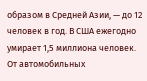образом в Средней Азии, — до 12 человек в год. В США ежегодно умирает 1,5 миллиона человек. От автомобильных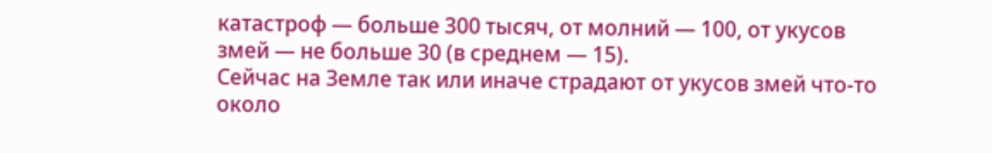катастроф — больше 300 тысяч, от молний — 100, от укусов змей — не больше 30 (в среднем — 15).
Сейчас на Земле так или иначе страдают от укусов змей что-то около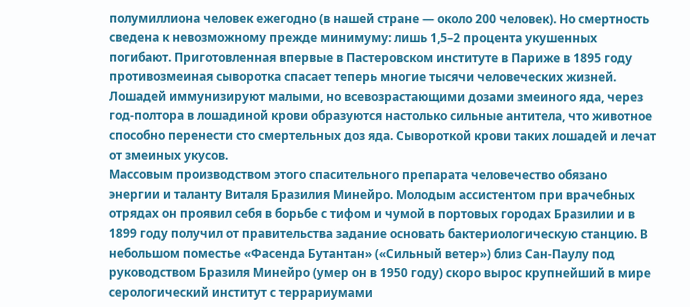полумиллиона человек ежегодно (в нашей стране — около 200 человек). Но смертность сведена к невозможному прежде минимуму: лишь 1,5–2 процента укушенных погибают. Приготовленная впервые в Пастеровском институте в Париже в 1895 году противозмеиная сыворотка спасает теперь многие тысячи человеческих жизней. Лошадей иммунизируют малыми, но всевозрастающими дозами змеиного яда, через год-полтора в лошадиной крови образуются настолько сильные антитела, что животное способно перенести сто смертельных доз яда. Сывороткой крови таких лошадей и лечат от змеиных укусов.
Массовым производством этого спасительного препарата человечество обязано энергии и таланту Виталя Бразилия Минейро. Молодым ассистентом при врачебных отрядах он проявил себя в борьбе с тифом и чумой в портовых городах Бразилии и в 1899 году получил от правительства задание основать бактериологическую станцию. В небольшом поместье «Фасенда Бутантан» («Сильный ветер») близ Сан-Паулу под руководством Бразиля Минейро (умер он в 1950 году) скоро вырос крупнейший в мире серологический институт с террариумами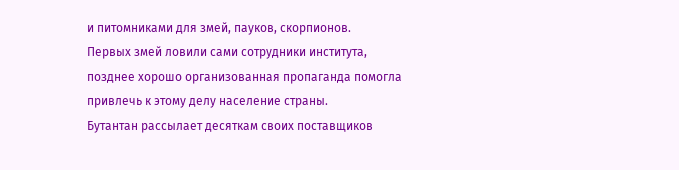и питомниками для змей, пауков, скорпионов.
Первых змей ловили сами сотрудники института, позднее хорошо организованная пропаганда помогла привлечь к этому делу население страны.
Бутантан рассылает десяткам своих поставщиков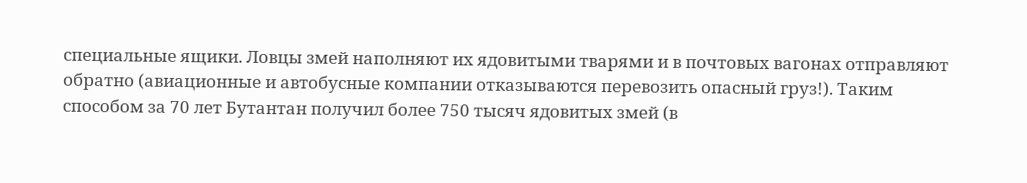специальные ящики. Ловцы змей наполняют их ядовитыми тварями и в почтовых вагонах отправляют обратно (авиационные и автобусные компании отказываются перевозить опасный груз!). Таким способом за 70 лет Бутантан получил более 750 тысяч ядовитых змей (в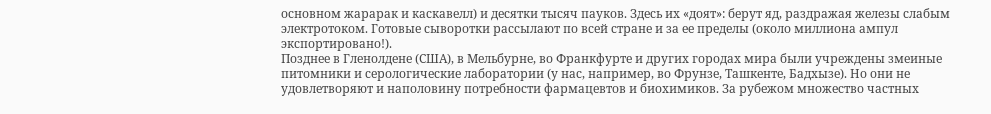основном жарарак и каскавелл) и десятки тысяч пауков. Здесь их «доят»: берут яд, раздражая железы слабым электротоком. Готовые сыворотки рассылают по всей стране и за ее пределы (около миллиона ампул экспортировано!).
Позднее в Гленолдене (США), в Мельбурне, во Франкфурте и других городах мира были учреждены змеиные питомники и серологические лаборатории (у нас, например, во Фрунзе, Ташкенте, Бадхызе). Но они не удовлетворяют и наполовину потребности фармацевтов и биохимиков. За рубежом множество частных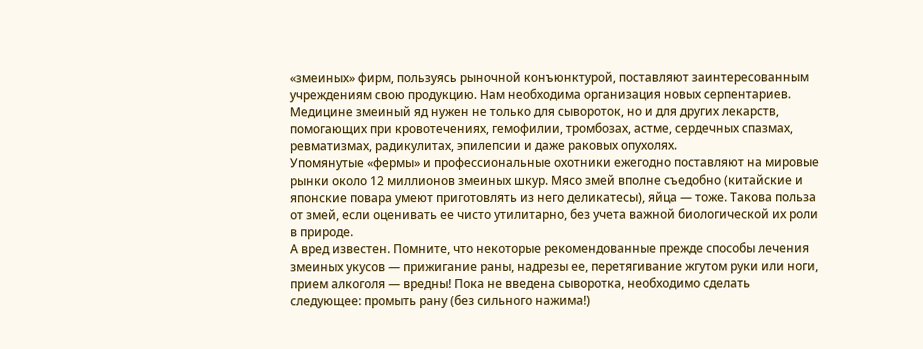«змеиных» фирм, пользуясь рыночной конъюнктурой, поставляют заинтересованным учреждениям свою продукцию. Нам необходима организация новых серпентариев.
Медицине змеиный яд нужен не только для сывороток, но и для других лекарств, помогающих при кровотечениях, гемофилии, тромбозах, астме, сердечных спазмах, ревматизмах, радикулитах, эпилепсии и даже раковых опухолях.
Упомянутые «фермы» и профессиональные охотники ежегодно поставляют на мировые рынки около 12 миллионов змеиных шкур. Мясо змей вполне съедобно (китайские и японские повара умеют приготовлять из него деликатесы), яйца — тоже. Такова польза от змей, если оценивать ее чисто утилитарно, без учета важной биологической их роли в природе.
А вред известен. Помните, что некоторые рекомендованные прежде способы лечения змеиных укусов — прижигание раны, надрезы ее, перетягивание жгутом руки или ноги, прием алкоголя — вредны! Пока не введена сыворотка, необходимо сделать следующее: промыть рану (без сильного нажима!)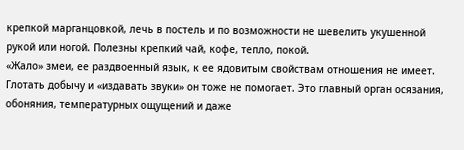крепкой марганцовкой, лечь в постель и по возможности не шевелить укушенной рукой или ногой. Полезны крепкий чай, кофе, тепло, покой.
«Жало» змеи, ее раздвоенный язык, к ее ядовитым свойствам отношения не имеет. Глотать добычу и «издавать звуки» он тоже не помогает. Это главный орган осязания, обоняния, температурных ощущений и даже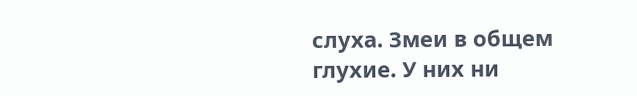слуха. Змеи в общем глухие. У них ни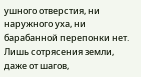ушного отверстия, ни наружного уха, ни барабанной перепонки нет. Лишь сотрясения земли, даже от шагов,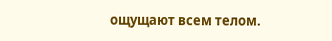ощущают всем телом.